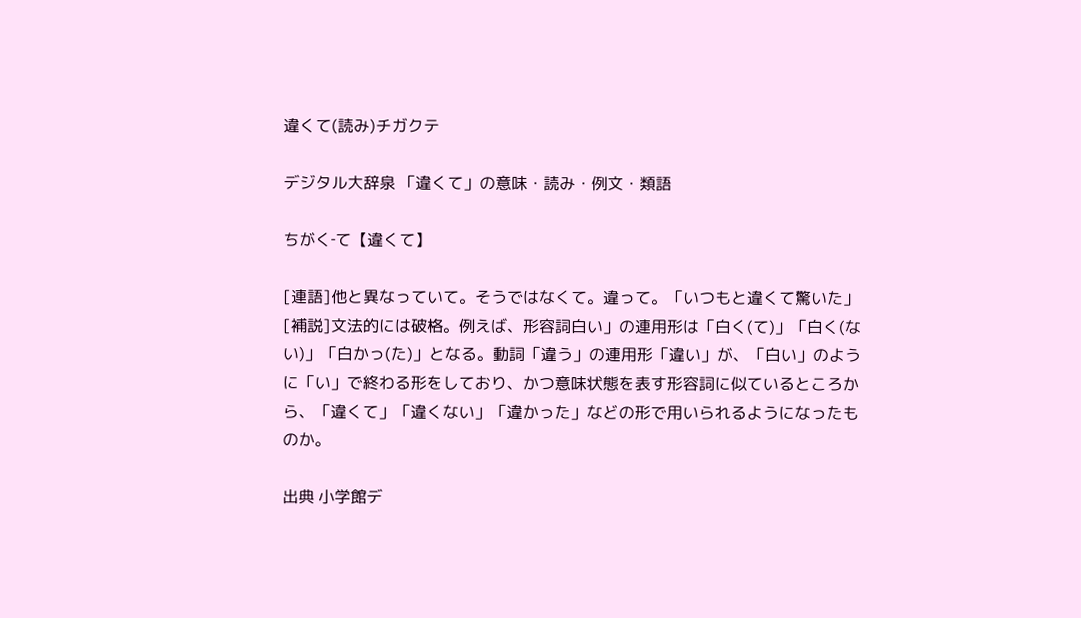違くて(読み)チガクテ

デジタル大辞泉 「違くて」の意味・読み・例文・類語

ちがく‐て【違くて】

[連語]他と異なっていて。そうではなくて。違って。「いつもと違くて驚いた」
[補説]文法的には破格。例えば、形容詞白い」の連用形は「白く(て)」「白く(ない)」「白かっ(た)」となる。動詞「違う」の連用形「違い」が、「白い」のように「い」で終わる形をしており、かつ意味状態を表す形容詞に似ているところから、「違くて」「違くない」「違かった」などの形で用いられるようになったものか。

出典 小学館デ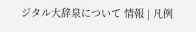ジタル大辞泉について 情報 | 凡例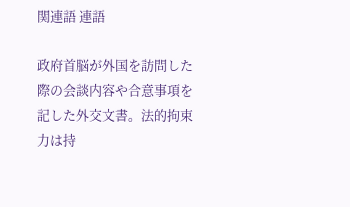関連語 連語

政府首脳が外国を訪問した際の会談内容や合意事項を記した外交文書。法的拘束力は持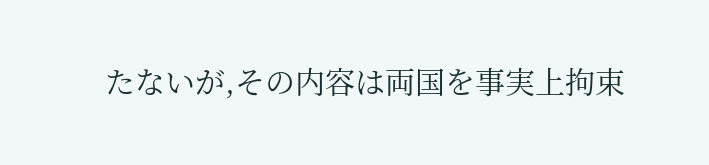たないが,その内容は両国を事実上拘束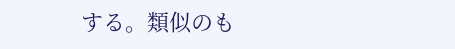する。類似のも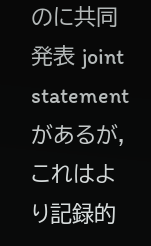のに共同発表 joint statementがあるが,これはより記録的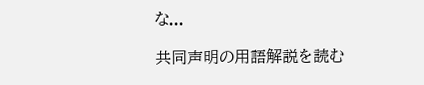な...

共同声明の用語解説を読む